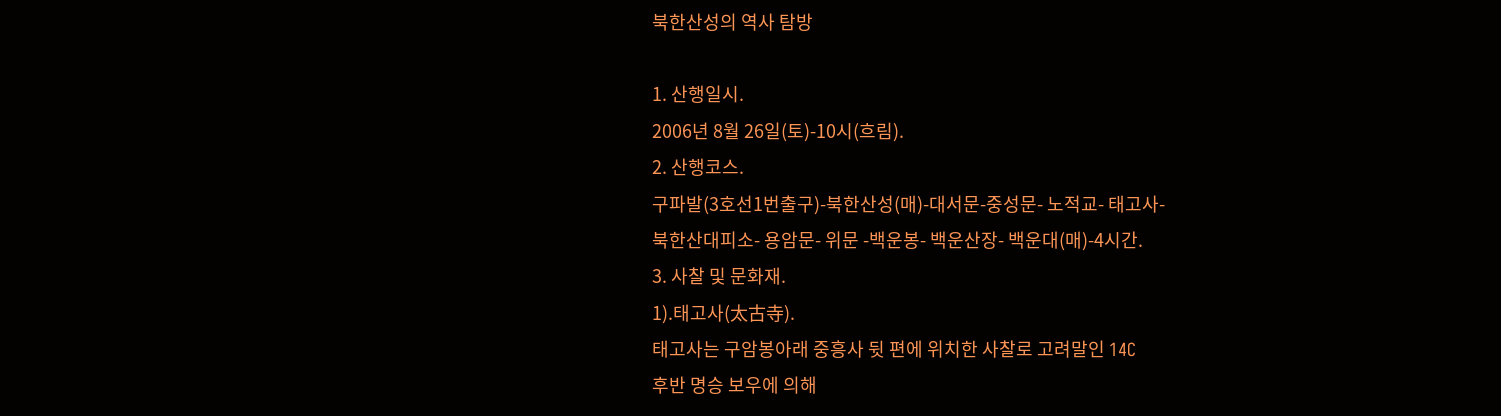북한산성의 역사 탐방

1. 산행일시.
2006년 8월 26일(토)-10시(흐림).
2. 산행코스.
구파발(3호선1번출구)-북한산성(매)-대서문-중성문- 노적교- 태고사-
북한산대피소- 용암문- 위문 -백운봉- 백운산장- 백운대(매)-4시간.
3. 사찰 및 문화재.
1).태고사(太古寺).
태고사는 구암봉아래 중흥사 뒷 편에 위치한 사찰로 고려말인 14C
후반 명승 보우에 의해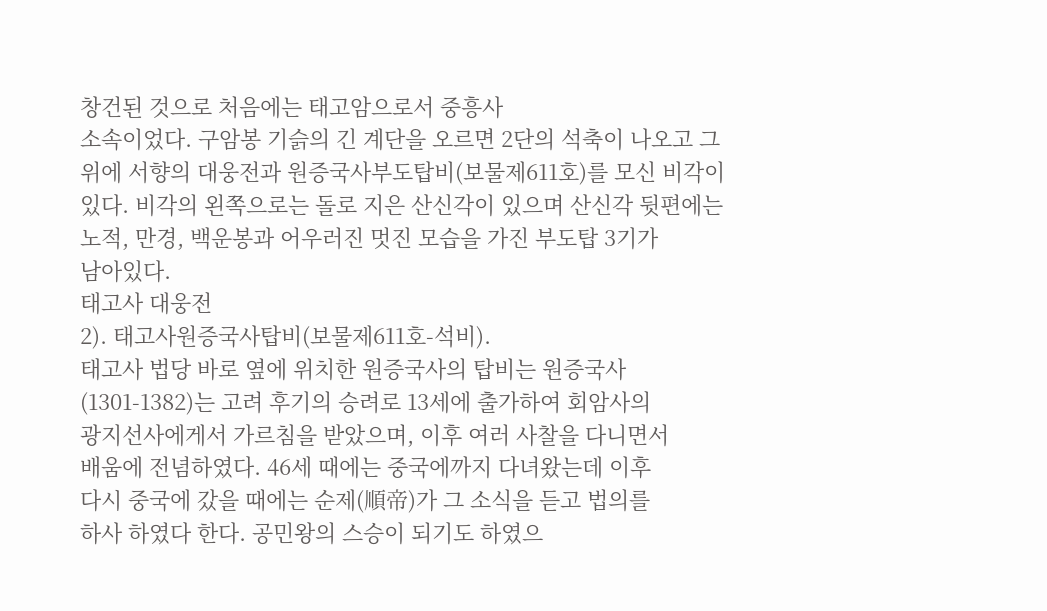창건된 것으로 처음에는 태고암으로서 중흥사
소속이었다. 구암봉 기슭의 긴 계단을 오르면 2단의 석축이 나오고 그
위에 서향의 대웅전과 원증국사부도탑비(보물제611호)를 모신 비각이
있다. 비각의 왼쪽으로는 돌로 지은 산신각이 있으며 산신각 뒷편에는
노적, 만경, 백운봉과 어우러진 멋진 모습을 가진 부도탑 3기가
남아있다.
태고사 대웅전
2). 태고사원증국사탑비(보물제611호-석비).
태고사 법당 바로 옆에 위치한 원증국사의 탑비는 원증국사
(1301-1382)는 고려 후기의 승려로 13세에 출가하여 회암사의
광지선사에게서 가르침을 받았으며, 이후 여러 사찰을 다니면서
배움에 전념하였다. 46세 때에는 중국에까지 다녀왔는데 이후
다시 중국에 갔을 때에는 순제(順帝)가 그 소식을 듣고 법의를
하사 하였다 한다. 공민왕의 스승이 되기도 하였으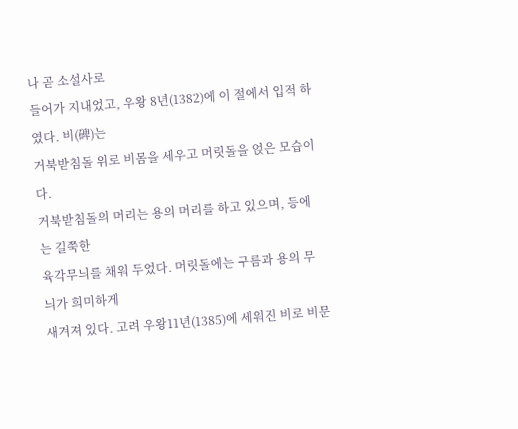나 곧 소설사로
들어가 지내었고, 우왕 8년(1382)에 이 절에서 입적 하였다. 비(碑)는
거북받침돌 위로 비몸을 세우고 머릿돌을 얹은 모습이다.
거북받침돌의 머리는 용의 머리를 하고 있으며, 등에는 길쭉한
육각무늬를 채워 두었다. 머릿돌에는 구름과 용의 무늬가 희미하게
새겨져 있다. 고려 우왕11년(1385)에 세워진 비로 비문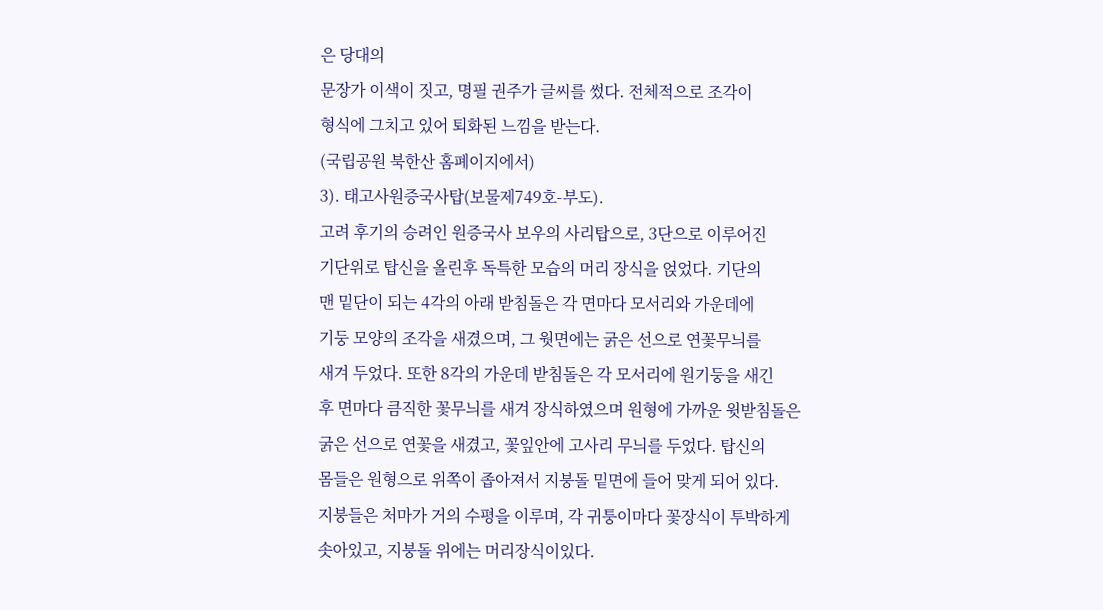은 당대의
문장가 이색이 짓고, 명필 권주가 글씨를 썼다. 전체적으로 조각이
형식에 그치고 있어 퇴화된 느낌을 받는다.
(국립공원 북한산 홈폐이지에서)
3). 태고사원증국사탑(보물제749호-부도).
고려 후기의 승려인 원증국사 보우의 사리탑으로, 3단으로 이루어진
기단위로 탑신을 올린후 독특한 모습의 머리 장식을 얹었다. 기단의
맨 밑단이 되는 4각의 아래 받침돌은 각 면마다 모서리와 가운데에
기둥 모양의 조각을 새겼으며, 그 웟면에는 굵은 선으로 연꽃무늬를
새겨 두었다. 또한 8각의 가운데 받침돌은 각 모서리에 원기둥을 새긴
후 면마다 큼직한 꽃무늬를 새겨 장식하였으며 원형에 가까운 윗받침돌은
굵은 선으로 연꽃을 새겼고, 꽃잎안에 고사리 무늬를 두었다. 탑신의
몸들은 원형으로 위쪽이 좁아져서 지붕돌 밑면에 들어 맞게 되어 있다.
지붕들은 처마가 거의 수평을 이루며, 각 귀퉁이마다 꽃장식이 투박하게
솟아있고, 지붕돌 위에는 머리장식이있다.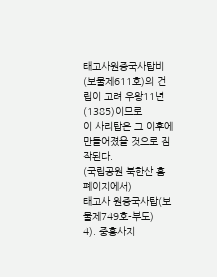태고사원증국사탑비(보물제611호)의 건립이 고려 우왕11년(1385)이므로
이 사리탑은 그 이후에 만들어졌을 것으로 짐작된다.
(국립공원 북한산 홈폐이지에서)
태고사 원증국사탑(보물제749호-부도)
4). 중흥사지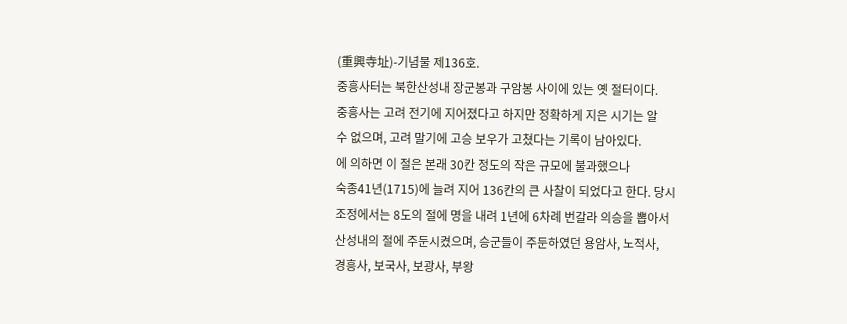(重興寺址)-기념물 제136호.
중흥사터는 북한산성내 장군봉과 구암봉 사이에 있는 옛 절터이다.
중흥사는 고려 전기에 지어졌다고 하지만 정확하게 지은 시기는 알
수 없으며, 고려 말기에 고승 보우가 고쳤다는 기록이 남아있다.
에 의하면 이 절은 본래 30칸 정도의 작은 규모에 불과했으나
숙종41년(1715)에 늘려 지어 136칸의 큰 사찰이 되었다고 한다. 당시
조정에서는 8도의 절에 명을 내려 1년에 6차례 번갈라 의승을 뽑아서
산성내의 절에 주둔시켰으며, 승군들이 주둔하였던 용암사, 노적사,
경흥사, 보국사, 보광사, 부왕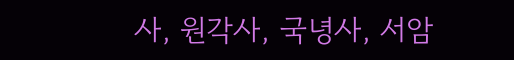사, 원각사, 국녕사, 서암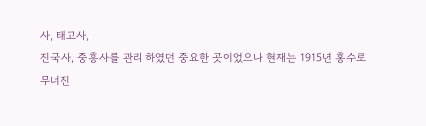사, 태고사,
진국사, 중흥사를 관리 하였던 중요한 곳이었으나 현재는 1915년 홍수로
무너진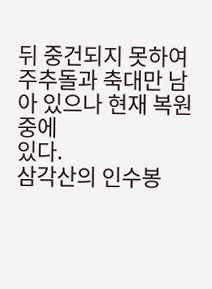뒤 중건되지 못하여 주추돌과 축대만 남아 있으나 현재 복원중에
있다.
삼각산의 인수봉